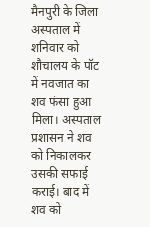मैनपुरी के जिला अस्पताल में शनिवार को शौचालय के पॉट में नवजात का शव फंसा हुआ मिला। अस्पताल प्रशासन ने शव को निकालकर उसकी सफाई कराई। बाद में शव को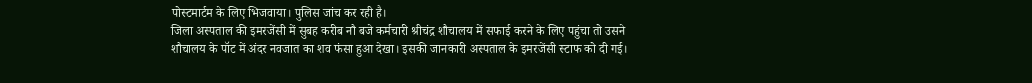पोस्टमार्टम के लिए भिजवाया। पुलिस जांच कर रही है।
जिला अस्पताल की इमरजेंसी में सुबह करीब नौ बजे कर्मचारी श्रीचंद्र शौचालय में सफाई करने के लिए पहुंचा तो उसने शौचालय के पॉट में अंदर नवजात का शव फंसा हुआ देखा। इसकी जानकारी अस्पताल के इमरजेंसी स्टाफ को दी गई।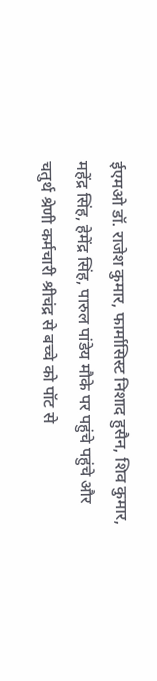ईएमओ डॉ. राजेश कुमार, फार्मासिस्ट निशाद हुसैन, शिव कुमार, महेंद्र सिंह, हेमेंद्र सिंह, पारुल पांडेय मौके पर पहुंचे पहुंचे और चतुर्थ श्रेणी कर्मचारी श्रीचंद्र से बच्चे को पॉट से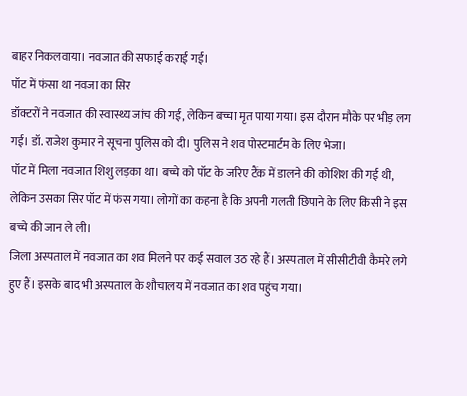बाहर निकलवाया। नवजात की सफाई कराई गई।
पॉट में फंसा था नवजा का सिर
डॉक्टरों ने नवजात की स्वास्थ्य जांच की गई, लेकिन बच्चा मृत पाया गया। इस दौरान मौके पर भीड़ लग गई। डॉ. राजेश कुमार ने सूचना पुलिस को दी। पुलिस ने शव पोस्टमार्टम के लिए भेजा।
पॉट में मिला नवजात शिशु लड़का था। बच्चे को पॉट के जरिए टैंक में डालने की कोशिश की गई थी, लेकिन उसका सिर पॉट में फंस गया। लोगों का कहना है कि अपनी गलती छिपाने के लिए किसी ने इस बच्चे की जान ले ली।
जिला अस्पताल में नवजात का शव मिलने पर कई सवाल उठ रहे हैं। अस्पताल में सीसीटीवी कैमरे लगे हुए हैं। इसके बाद भी अस्पताल के शौचालय में नवजात का शव पहुंच गया।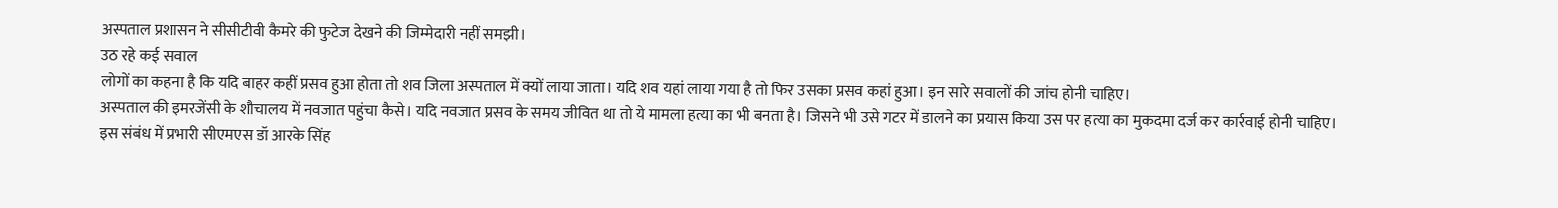अस्पताल प्रशासन ने सीसीटीवी कैमरे की फुटेज देखने की जिम्मेदारी नहीं समझी।
उठ रहे कई सवाल
लोगों का कहना है कि यदि बाहर कहीं प्रसव हुआ होता तो शव जिला अस्पताल में क्यों लाया जाता। यदि शव यहां लाया गया है तो फिर उसका प्रसव कहां हुआ। इन सारे सवालों की जांच होनी चाहिए।
अस्पताल की इमरजेंसी के शौचालय में नवजात पहुंचा कैसे। यदि नवजात प्रसव के समय जीवित था तो ये मामला हत्या का भी बनता है। जिसने भी उसे गटर में डालने का प्रयास किया उस पर हत्या का मुकदमा दर्ज कर कार्रवाई होनी चाहिए।
इस संबंध में प्रभारी सीएमएस डॉ आरके सिंह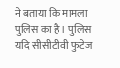ने बताया कि मामला पुलिस का है। पुलिस यदि सीसीटीवी फुटेज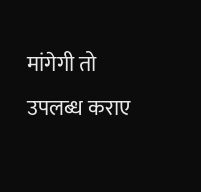मांगेगी तो उपलब्ध कराए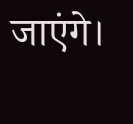जाएंगे।